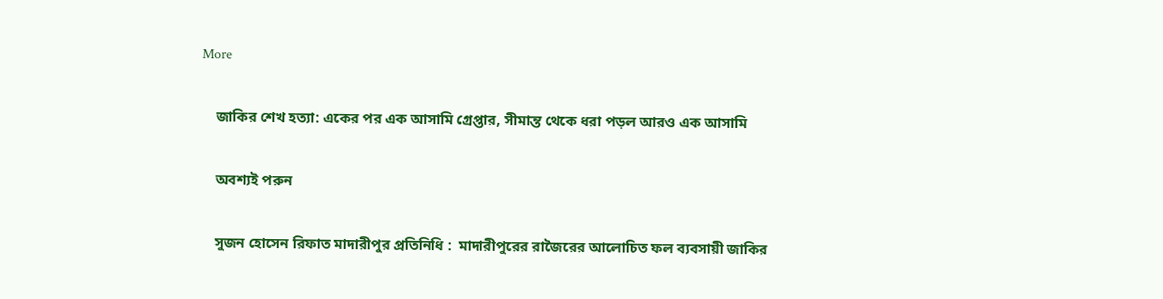More

    জাকির শেখ হত্যা: একের পর এক আসামি গ্রেপ্তার, সীমান্ত থেকে ধরা পড়ল আরও এক আসামি

    অবশ্যই পরুন

    সুজন হোসেন রিফাত মাদারীপুর প্রতিনিধি :  মাদারীপুরের রাজৈরের আলোচিত ফল ব্যবসায়ী জাকির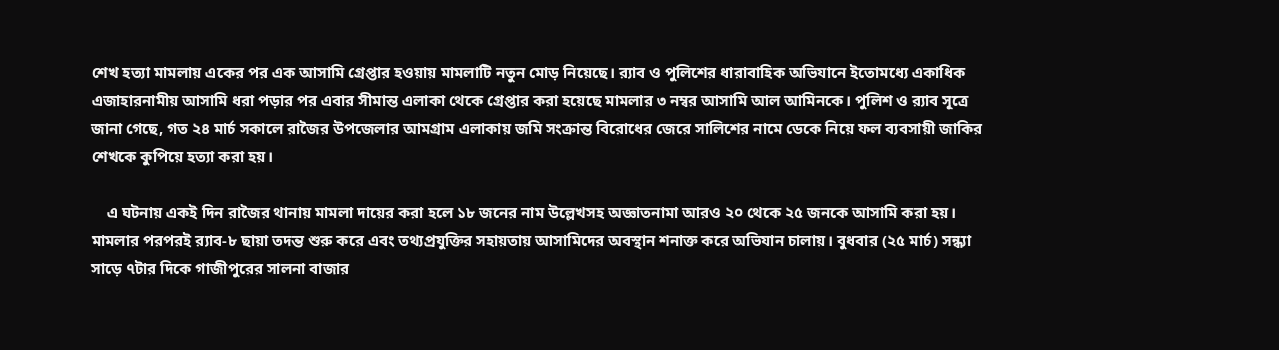শেখ হত্যা মামলায় একের পর এক আসামি গ্রেপ্তার হওয়ায় মামলাটি নতুন মোড় নিয়েছে। র‍্যাব ও পুলিশের ধারাবাহিক অভিযানে ইতোমধ্যে একাধিক এজাহারনামীয় আসামি ধরা পড়ার পর এবার সীমান্ত এলাকা থেকে গ্রেপ্তার করা হয়েছে মামলার ৩ নম্বর আসামি আল আমিনকে। পুলিশ ও র‍্যাব সূত্রে জানা গেছে, গত ২৪ মার্চ সকালে রাজৈর উপজেলার আমগ্রাম এলাকায় জমি সংক্রান্ত বিরোধের জেরে সালিশের নামে ডেকে নিয়ে ফল ব্যবসায়ী জাকির শেখকে কুপিয়ে হত্যা করা হয়।

    এ ঘটনায় একই দিন রাজৈর থানায় মামলা দায়ের করা হলে ১৮ জনের নাম উল্লেখসহ অজ্ঞাতনামা আরও ২০ থেকে ২৫ জনকে আসামি করা হয়। মামলার পরপরই র‍্যাব-৮ ছায়া তদন্ত শুরু করে এবং তথ্যপ্রযুক্তির সহায়তায় আসামিদের অবস্থান শনাক্ত করে অভিযান চালায়। বুধবার (২৫ মার্চ) সন্ধ্যা সাড়ে ৭টার দিকে গাজীপুরের সালনা বাজার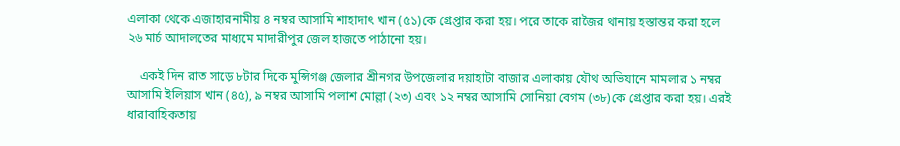এলাকা থেকে এজাহারনামীয় ৪ নম্বর আসামি শাহাদাৎ খান (৫১)কে গ্রেপ্তার করা হয়। পরে তাকে রাজৈর থানায় হস্তান্তর করা হলে ২৬ মার্চ আদালতের মাধ্যমে মাদারীপুর জেল হাজতে পাঠানো হয়।

    একই দিন রাত সাড়ে ৮টার দিকে মুন্সিগঞ্জ জেলার শ্রীনগর উপজেলার দয়াহাটা বাজার এলাকায় যৌথ অভিযানে মামলার ১ নম্বর আসামি ইলিয়াস খান (৪৫), ৯ নম্বর আসামি পলাশ মোল্লা (২৩) এবং ১২ নম্বর আসামি সোনিয়া বেগম (৩৮)কে গ্রেপ্তার করা হয়। এরই ধারাবাহিকতায়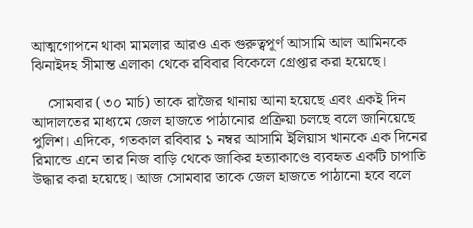আত্মগোপনে থাকা মামলার আরও এক গুরুত্বপূর্ণ আসামি আল আমিনকে ঝিনাইদহ সীমান্ত এলাকা থেকে রবিবার বিকেলে গ্রেপ্তার করা হয়েছে।

    সোমবার (৩০ মার্চ) তাকে রাজৈর থানায় আনা হয়েছে এবং একই দিন আদালতের মাধ্যমে জেল হাজতে পাঠানোর প্রক্রিয়া চলছে বলে জানিয়েছে পুলিশ। এদিকে, গতকাল রবিবার ১ নম্বর আসামি ইলিয়াস খানকে এক দিনের রিমান্ডে এনে তার নিজ বাড়ি থেকে জাকির হত্যাকাণ্ডে ব্যবহৃত একটি চাপাতি উদ্ধার করা হয়েছে। আজ সোমবার তাকে জেল হাজতে পাঠানো হবে বলে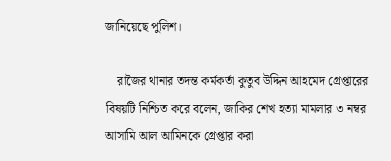জানিয়েছে পুলিশ।

    রাজৈর থানার তদন্ত কর্মকর্তা কুতুব উদ্দিন আহমেদ গ্রেপ্তারের বিষয়টি নিশ্চিত করে বলেন, জাকির শেখ হত্যা মামলার ৩ নম্বর আসামি আল আমিনকে গ্রেপ্তার করা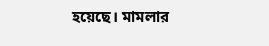হয়েছে। মামলার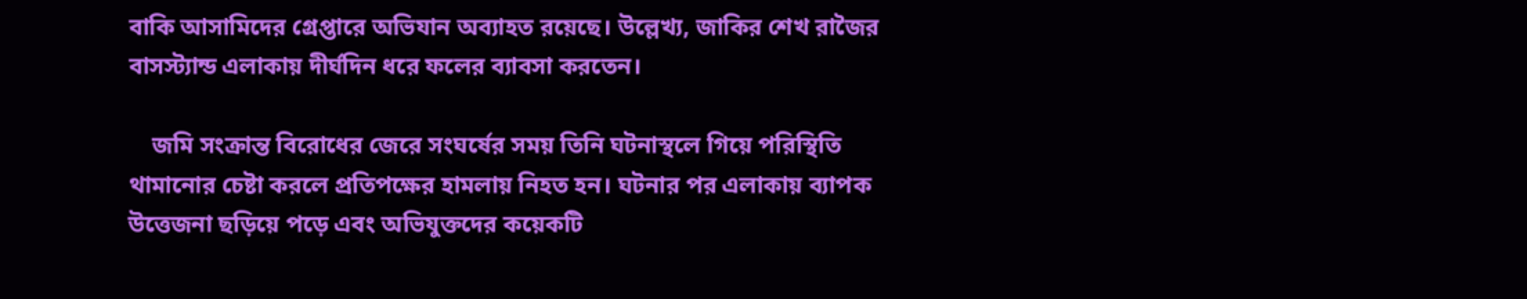বাকি আসামিদের গ্রেপ্তারে অভিযান অব্যাহত রয়েছে। উল্লেখ্য, জাকির শেখ রাজৈর বাসস্ট্যান্ড এলাকায় দীর্ঘদিন ধরে ফলের ব্যাবসা করতেন।

    জমি সংক্রান্ত বিরোধের জেরে সংঘর্ষের সময় তিনি ঘটনাস্থলে গিয়ে পরিস্থিতি থামানোর চেষ্টা করলে প্রতিপক্ষের হামলায় নিহত হন। ঘটনার পর এলাকায় ব্যাপক উত্তেজনা ছড়িয়ে পড়ে এবং অভিযুক্তদের কয়েকটি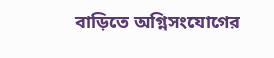বাড়িতে অগ্নিসংযোগের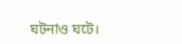ঘটনাও ঘটে।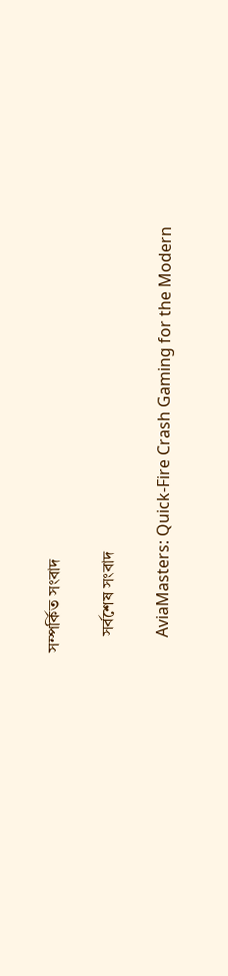সম্পর্কিত সংবাদ

    সর্বশেষ সংবাদ

    AviaMasters: Quick‑Fire Crash Gaming for the Modern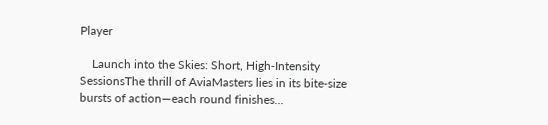Player

    Launch into the Skies: Short, High‑Intensity SessionsThe thrill of AviaMasters lies in its bite‑size bursts of action—each round finishes...